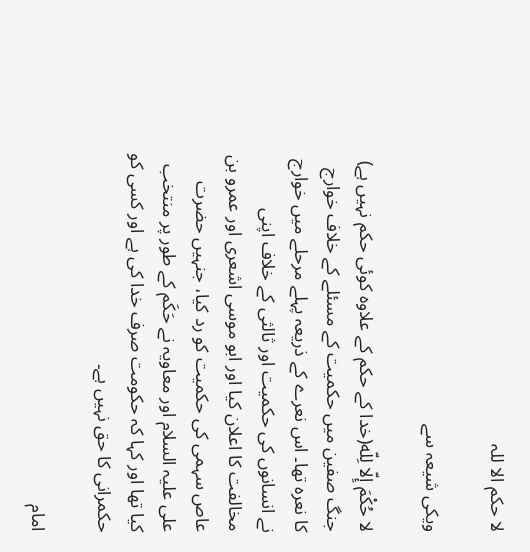لا حکم الا للہ

ویکی شیعہ سے

لا حُكْمَ إِلّا لِلّه(خدا کے حکم کے علاوہ کوئی حکم نہیں ہے) جنگ صفین میں حکمیت کے مسئلے کے خلاف خوارج کا نعرہ تھا۔ اس نعرے کے ذریعہ پہلے مرحلے میں خوارج نے انسانوں کی حکمیت اور ثالثی کے خلاف اپنی مخالفت کا اعلان کیا اور ابو موسی اشعری اور عمرو بن عاص سہمی کی حکمیت کو رد کیا، جنہیں حضرت علی علیہ السلام اور معاویہ نے حَکَم کے طور پر منتخب کیا تھا اور کہا کہ حکومت صرف خدا کی ہے اور کسی کو حکمرانی کا حق نہیں ہے۔

امام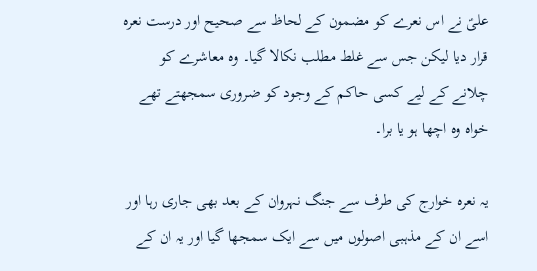علیؑ نے اس نعرے کو مضمون کے لحاظ سے صحیح اور درست نعرہ قرار دیا لیکن جس سے غلط مطلب نکالا گیا۔ وہ معاشرے کو چلانے کے لیے کسی حاکم کے وجود کو ضروری سمجھتے تھے خواہ وہ اچھا ہو یا برا۔

یہ نعرہ خوارج کی طرف سے جنگ نہروان کے بعد بھی جاری رہا اور اسے ان کے مذہبی اصولوں میں سے ایک سمجھا گیا اور یہ ان کے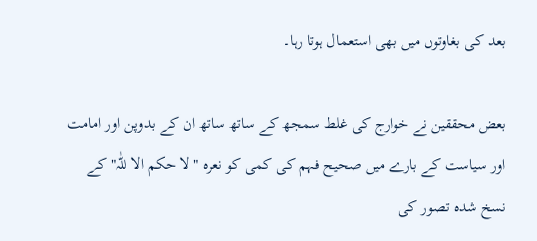بعد کی بغاوتوں میں بھی استعمال ہوتا رہا۔

بعض محققین نے خوارج کی غلط سمجھ کے ساتھ ساتھ ان کے بدوپن اور امامت اور سیاست کے بارے میں صحیح فہم کی کمی کو نعرہ "لا حکم الا للّٰہ" کے نسخ شدہ تصور کی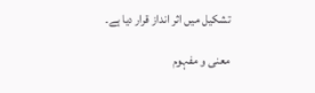تشکیل میں اثر انداز قرار دیا ہے۔

معنی و مفہوم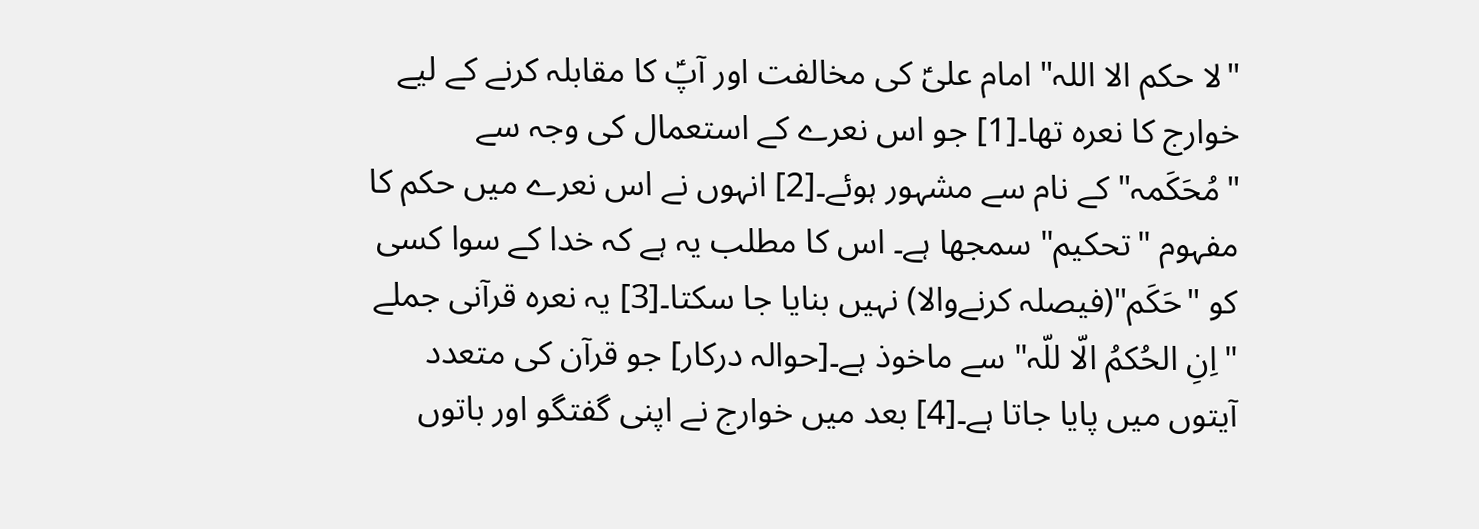"لا حکم الا اللہ" امام علیؑ کی مخالفت اور آپؑ کا مقابلہ کرنے کے لیے خوارج کا نعرہ تھا۔[1] جو اس نعرے کے استعمال کی وجہ سے "مُحَکَمہ" کے نام سے مشہور ہوئے۔[2] انہوں نے اس نعرے میں حکم کا مفہوم "تحکیم" سمجھا ہے۔ اس کا مطلب یہ ہے کہ خدا کے سوا کسی کو "حَکَم"(فیصلہ کرنےوالا) نہیں بنایا جا سکتا۔[3] یہ نعرہ قرآنی جملے "اِنِ الحُکمُ الّا للّہ" سے ماخوذ ہے۔[حوالہ درکار] جو قرآن کی متعدد آیتوں میں پایا جاتا ہے۔[4] بعد میں خوارج نے اپنی گفتگو اور باتوں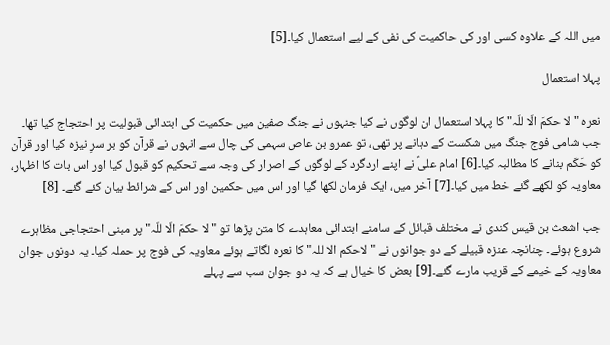میں اللہ کے علاوہ کسی اور کی حاکمیت کی نفی کے لیے استعمال کیا۔[5]

پہلا استعمال

نعرہ "لا حکمَ الّا للّہ" کا پہلا استعمال ان لوگوں نے کیا جنہوں نے جنگ صفین میں حکمیت کی ابتدائی قبولیت پر احتجاج کیا تھا۔ جب شامی فوج جنگ میں شکست کے دہانے پر تھی، تو عمرو بن عاص سہمی کی چال سے انہوں نے قرآن کو بر سرِ نیزہ کیا اور قرآن کو حَکَم بنانے کا مطالبہ کیا۔[6] امام علیؑ نے اپنے اردگرد کے لوگوں کے اصرار کی وجہ سے تحکیم کو قبول کیا اور اس بات کا اظہار، معاویہ کو لکھے گئے خط میں کیا۔[7] آخر میں، ایک فرمان لکھا گیا اور اس میں حکمین اور اس کے شرائط بیان کئے گئے۔ [8]

جب اشعث بن قیس کندی نے مختلف قبائل کے سامنے ابتدائی معاہدے کا متن پڑھا تو "لا حکمَ الّا للّہ" پر مبنی احتجاجی مظاہرے شروع ہوئے۔ چنانچہ عنزہ قبیلے کے دو جوانوں نے "لاحکم الا للہ" کا نعرہ لگاتے ہوئے معاویہ کی فوج پر حملہ کیا۔ یہ دونوں جوان معاویہ کے خیمے کے قریب مارے گئے۔[9] بعض کا خیال ہے کہ یہ دو جوان سب سے پہلے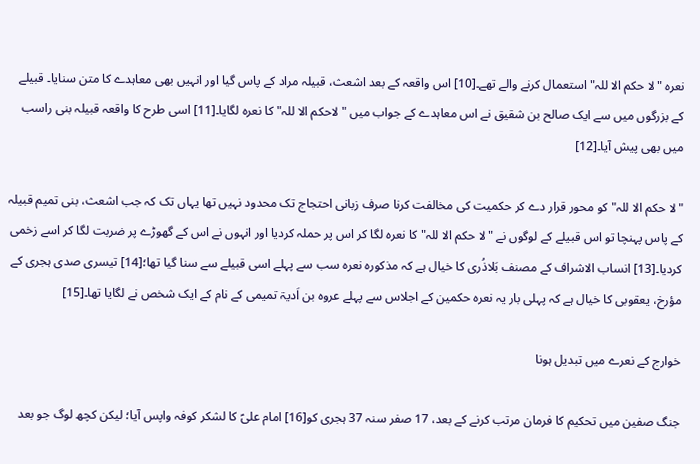نعرہ "لا حکم الا للہ" استعمال کرنے والے تھے۔[10] اس واقعہ کے بعد اشعث، قبیلہ مراد کے پاس گیا اور انہیں بھی معاہدے کا متن سنایا۔ قبیلے کے بزرگوں میں سے ایک صالح بن شقیق نے اس معاہدے کے جواب میں "لاحکم الا للہ" کا نعرہ لگایا۔[11] اسی طرح کا واقعہ قبیلہ بنی راسب میں بھی پیش آیا۔[12]

"لا حکم الا للہ" کو محور قرار دے کر حکمیت کی مخالفت کرنا صرف زبانی احتجاج تک محدود نہیں تھا یہاں تک کہ جب اشعث، بنی تمیم قبیلہ کے پاس پہنچا تو اس قبیلے کے لوگوں نے "لا حکم الا للہ" کا نعرہ لگا کر اس پر حملہ کردیا اور انہوں نے اس کے گھوڑے پر ضربت لگا کر اسے زخمی کردیا۔[13] انساب الاشراف کے مصنف بَلاذُری کا خیال ہے کہ مذکورہ نعرہ سب سے پہلے اسی قبیلے سے سنا گیا تھا؛[14] تیسری صدی ہجری کے مؤرخ، یعقوبی کا خیال ہے کہ پہلی بار یہ نعرہ حکمین کے اجلاس سے پہلے عروہ بن اَدیۃ تمیمی کے نام کے ایک شخص نے لگایا تھا۔[15]

خوارج کے نعرے میں تبدیل ہونا

جنگ صفین میں تحکیم کا فرمان مرتب کرنے کے بعد، 17 صفر سنہ 37 ہجری کو[16] امام علیؑ کا لشکر کوفہ واپس آیا؛ لیکن کچھ لوگ جو بعد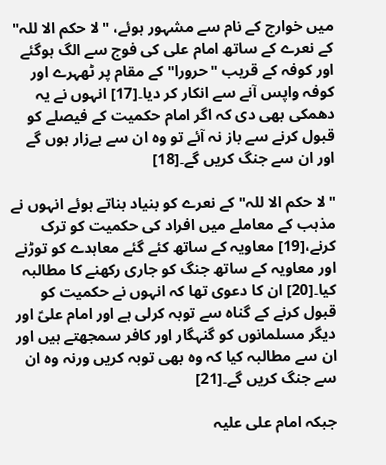میں خوارج کے نام سے مشہور ہوئے، "لا حکم الا للہ" کے نعرے کے ساتھ امام علی کی فوج سے الگ ہوگئے اور کوفہ کے قریب "حرورا" کے مقام پر ٹھہرے اور کوفہ واپس آنے سے انکار کر دیا۔[17] انہوں نے یہ دھمکی بھی دی کہ اگر امام حکمیت کے فیصلے کو قبول کرنے سے باز نہ آئے تو وہ ان سے بےزار ہوں گے اور ان سے جنگ کریں گے۔[18]

"لا حکم الا للہ" کے نعرے کو بنیاد بناتے ہوئے انہوں نے مذہب کے معاملے میں افراد کی حکمیت کو ترک کرنے،[19] معاویہ کے ساتھ کئے گئے معاہدے کو توڑنے اور معاویہ کے ساتھ جنگ کو جاری رکھنے کا مطالبہ کیا۔[20] ان کا دعوی تھا کہ انہوں نے حکمیت کو قبول کرنے کے گناہ سے توبہ کرلی ہے اور امام علیؑ اور دیگر مسلمانوں کو گنہگار اور کافر سمجھتے ہیں اور ان سے مطالبہ کیا کہ وہ بھی توبہ کریں ورنہ وہ ان سے جنگ کریں گے۔[21]

جبکہ امام علی علیہ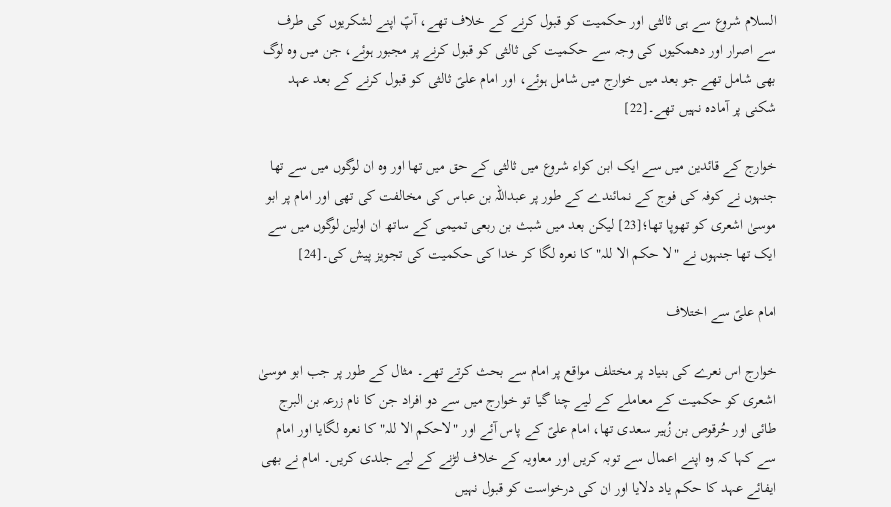السلام شروع سے ہی ثالثی اور حکمیت کو قبول کرنے کے خلاف تھے، آپؑ اپنے لشکریوں کی طرف سے اصرار اور دھمکیوں کی وجہ سے حکمیت کی ثالثی کو قبول کرنے پر مجبور ہوئے، جن میں وہ لوگ بھی شامل تھے جو بعد میں خوارج میں شامل ہوئے، اور امام علیؑ ثالثی کو قبول کرنے کے بعد عہد شکنی پر آمادہ نہیں تھے۔[22]

خوارج کے قائدین میں سے ایک ابن کواء شروع میں ثالثی کے حق میں تھا اور وہ ان لوگوں میں سے تھا جنہوں نے کوفہ کی فوج کے نمائندے کے طور پر عبداللہ بن عباس کی مخالفت کی تھی اور امام پر ابو موسیٰ اشعری کو تھوپا تھا؛[23] لیکن بعد میں شبث بن ربعی تمیمی کے ساتھ ان اولین لوگوں میں سے ایک تھا جنہوں نے "لا حکم الا للہ" کا نعرہ لگا کر خدا کی حکمیت کی تجویز پیش کی۔[24]

امام علیؑ سے اختلاف

خوارج اس نعرے کی بنیاد پر مختلف مواقع پر امام سے بحث کرتے تھے۔ مثال کے طور پر جب ابو موسیٰ اشعری کو حکمیت کے معاملے کے لیے چنا گیا تو خوارج میں سے دو افراد جن کا نام زرعہ بن البرج طائی اور حُرقوص بن زُہیر سعدی تھا، امام علیؑ کے پاس آئے اور "لاحکم الا للہ" کا نعرہ لگایا اور امام سے کہا کہ وہ اپنے اعمال سے توبہ کریں اور معاویہ کے خلاف لڑنے کے لیے جلدی کریں۔ امام نے بھی ایفائے عہد کا حکم یاد دلایا اور ان کی درخواست کو قبول نہیں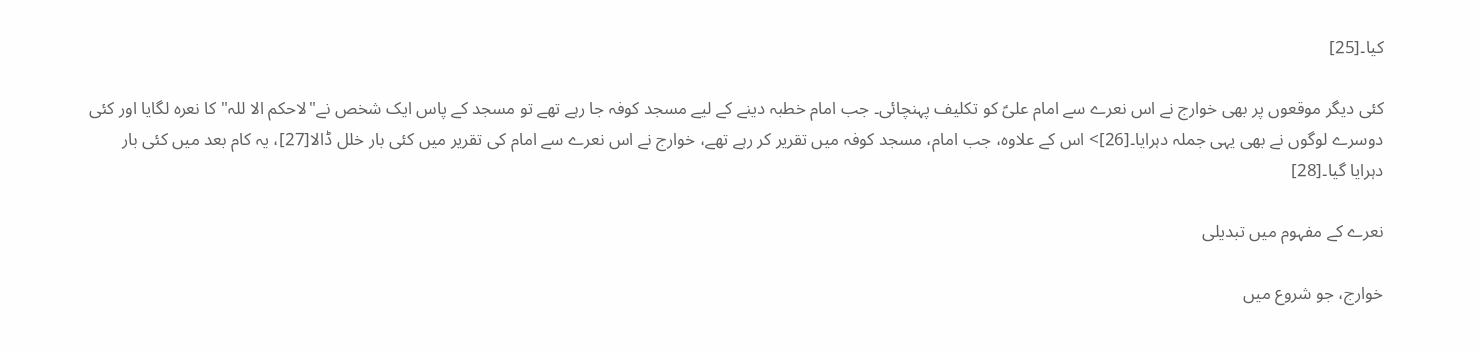کیا۔[25]

کئی دیگر موقعوں پر بھی خوارج نے اس نعرے سے امام علیؑ کو تکلیف پہنچائی۔ جب امام خطبہ دینے کے لیے مسجد کوفہ جا رہے تھے تو مسجد کے پاس ایک شخص نے"لاحکم الا للہ" کا نعرہ لگایا اور کئی دوسرے لوگوں نے بھی یہی جملہ دہرایا۔[26]> اس کے علاوہ، جب امام، مسجد کوفہ میں تقریر کر رہے تھے، خوارج نے اس نعرے سے امام کی تقریر میں کئی بار خلل ڈالا[27]، یہ کام بعد میں کئی بار دہرایا گیا۔[28]

نعرے کے مفہوم میں تبدیلی

خوارج، جو شروع میں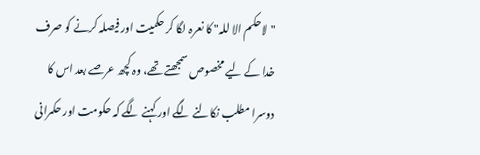"لاحکم الا للہ" کا نعرہ لگا کر حکمیت اور فیصلہ کرنے کو صرف خدا کے لیے مخصوص سمجھتے تھے، وہ کچھ عرصے بعد اس کا دوسرا مطلب نکالنے لگے اور کہنے لگے کہ حکومت اور حکمرانی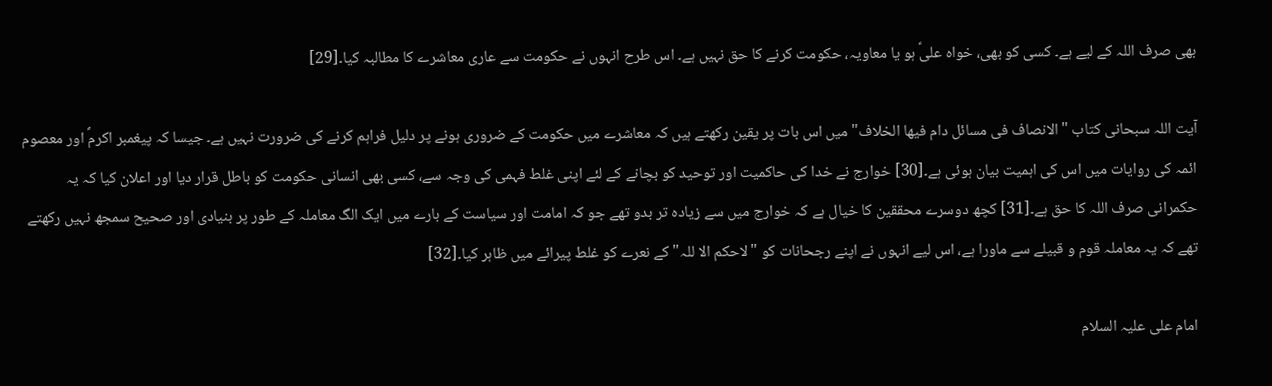بھی صرف اللہ کے لیے ہے۔ کسی کو بھی، خواہ علیؑ ہو یا معاویہ، حکومت کرنے کا حق نہیں ہے۔ اس طرح انہوں نے حکومت سے عاری معاشرے کا مطالبہ کیا۔[29]

آیت اللہ سبحانی کتاب "الانصاف فی مسائل دام فیھا الخلاف" میں اس بات پر یقین رکھتے ہیں کہ معاشرے میں حکومت کے ضروری ہونے پر دلیل فراہم کرنے کی ضرورت نہیں ہے۔ جیسا کہ پیغمبر اکرمؐ اور معصوم ائمہ کی روایات میں اس کی اہمیت بیان ہوئی ہے۔[30] خوارج نے خدا کی حاکمیت اور توحید کو بچانے کے لئے اپنی غلط فہمی کی وجہ سے، کسی بھی انسانی حکومت کو باطل قرار دیا اور اعلان کیا کہ یہ حکمرانی صرف اللہ کا حق ہے۔[31] کچھ دوسرے محققین کا خیال ہے کہ خوارج میں سے زیادہ تر بدو تھے جو کہ امامت اور سیاست کے بارے میں ایک الگ معاملہ کے طور پر بنیادی اور صحیح سمجھ نہیں رکھتے تھے کہ یہ معاملہ قوم و قبیلے سے ماورا ہے، اس لیے انہوں نے اپنے رجحانات کو "لاحکم الا للہ" کے نعرے کو غلط پیرائے میں ظاہر کیا۔[32]

امام علی علیہ السلام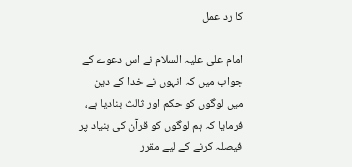کا رد عمل

امام علی علیہ السلام نے اس دعوے کے جواب میں کہ انہوں نے خدا کے دین میں لوگوں کو حکم اور ثالث بنادیا ہے، فرمایا کہ ہم لوگوں کو قرآن کی بنیاد پر فیصلہ کرنے کے لیے مقرر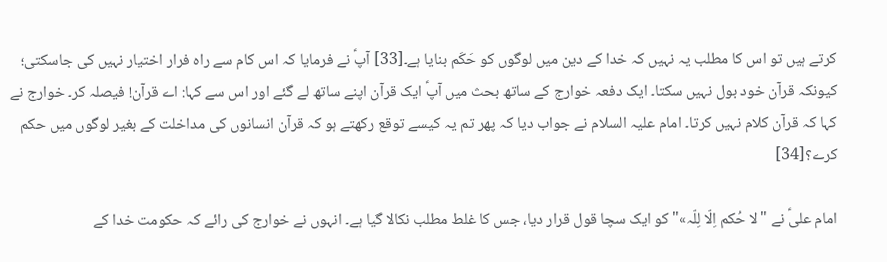کرتے ہیں تو اس کا مطلب یہ نہیں کہ خدا کے دین میں لوگوں کو حَکَم بنایا ہے۔[33] آپؑ نے فرمایا کہ اس کام سے راہ فرار اختیار نہیں کی جاسکتی؛ کیونکہ قرآن خود بول نہیں سکتا۔ ایک دفعہ خوارج کے ساتھ بحث میں آپؑ ایک قرآن اپنے ساتھ لے گئے اور اس سے کہا: اے قرآن! فیصلہ کر۔ خوارج نے کہا کہ قرآن کلام نہیں کرتا۔ امام علیہ السلام نے جواب دیا کہ پھر تم یہ کیسے توقع رکھتے ہو کہ قرآن انسانوں کی مداخلت کے بغیر لوگوں میں حکم کرے؟[34]

امام علیؑ نے "لا حُکم اِلّا لِلّہ»" کو ایک سچا قول قرار دیا، جس کا غلط مطلب نکالا گیا ہے۔ انہوں نے خوارج کی رائے کہ حکومت خدا کے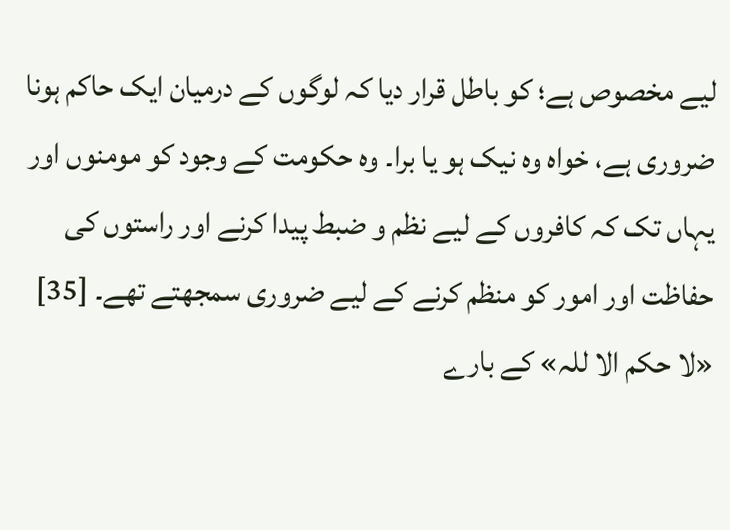لیے مخصوص ہے؛ کو باطل قرار دیا کہ لوگوں کے درمیان ایک حاکم ہونا ضروری ہے، خواہ وہ نیک ہو یا برا۔ وہ حکومت کے وجود کو مومنوں اور یہاں تک کہ کافروں کے لیے نظم و ضبط پیدا کرنے اور راستوں کی حفاظت اور امور کو منظم کرنے کے لیے ضروری سمجھتے تھے۔ [35] «لا حکم الا للہ» کے بارے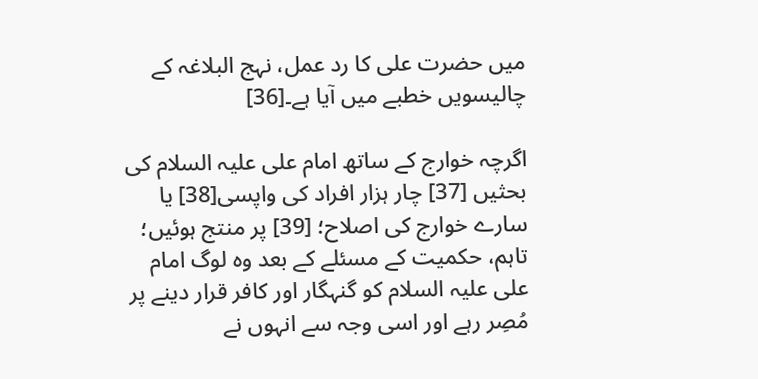میں حضرت علی کا رد عمل، نہج البلاغہ کے چالیسویں خطبے میں آیا ہے۔[36]

اگرچہ خوارج کے ساتھ امام علی علیہ السلام کی بحثیں [37] چار ہزار افراد کی واپسی[38] یا سارے خوارج کی اصلاح؛ [39] پر منتج ہوئیں؛ تاہم، حکمیت کے مسئلے کے بعد وہ لوگ امام علی علیہ السلام کو گنہگار اور کافر قرار دینے پر مُصِر رہے اور اسی وجہ سے انہوں نے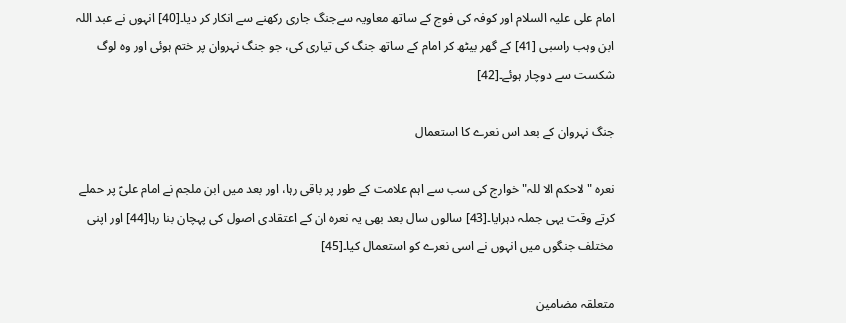امام علی علیہ السلام اور کوفہ کی فوج کے ساتھ معاویہ سےجنگ جاری رکھنے سے انکار کر دیا۔[40] انہوں نے عبد اللہ ابن وہب راسبی [41] کے گھر بیٹھ کر امام کے ساتھ جنگ کی تیاری کی، جو جنگ نہروان پر ختم ہوئی اور وہ لوگ شکست سے دوچار ہوئے۔[42]

جنگ نہروان کے بعد اس نعرے کا استعمال

نعرہ "لاحکم الا للہ" خوارج کی سب سے اہم علامت کے طور پر باقی رہا، اور بعد میں ابن ملجم نے امام علیؑ پر حملے کرتے وقت یہی جملہ دہرایا۔[43] سالوں سال بعد بھی یہ نعرہ ان کے اعتقادی اصول کی پہچان بنا رہا[44] اور اپنی مختلف جنگوں میں انہوں نے اسی نعرے کو استعمال کیا۔[45]

متعلقہ مضامین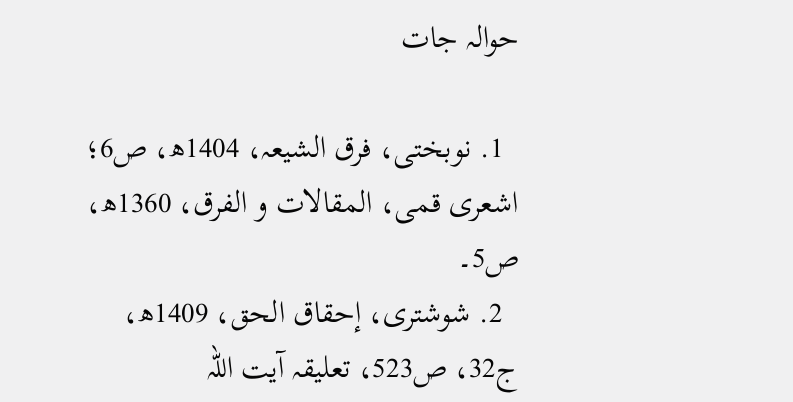حوالہ جات

  1. نوبختی، فرق الشیعہ، 1404ھ، ص6؛ اشعری قمی، المقالات و الفرق، 1360ھ، ص5۔
  2. شوشتری، إحقاق الحق، 1409ھ، ج32، ص523، تعلیقہ آیت اللہ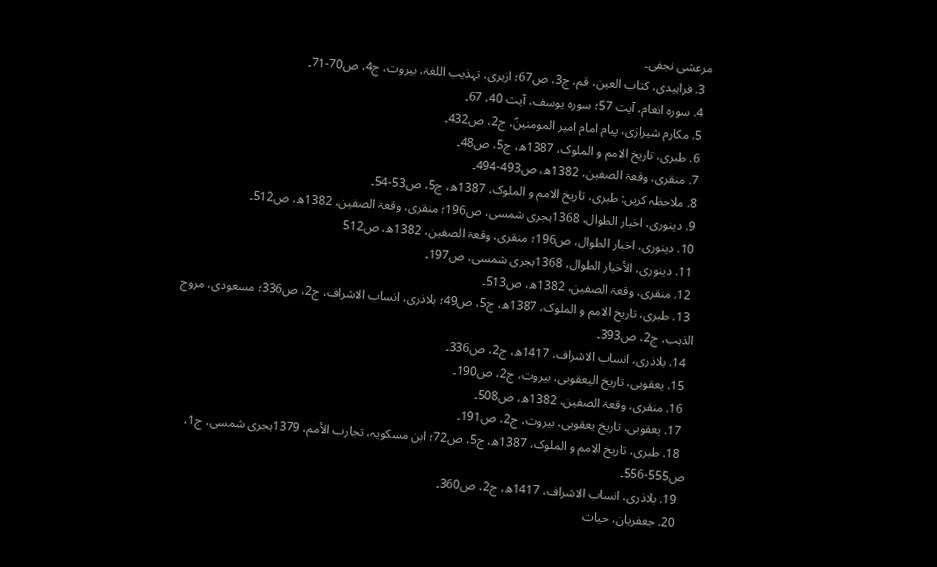مرعشی نجفی۔
  3. فراہیدی، کتاب العین، قم، ج3، ص67؛ ازہری، تہذیب اللغۃ، بیروت، ج4، ص70-71۔
  4. سورہ انعام، آیت 57؛ سورہ یوسف، آیت 40، 67۔
  5. مکارم شیرازی، پیام امام امیر المومنینؑ، ج2، ص432۔
  6. طبری، تاریخ الامم و الملوک، 1387ھ، ج5، ص48۔
  7. منقری، وقعۃ الصفین، 1382ھ، ص493-494۔
  8. ملاحظہ کریں: طبری، تاریخ الامم و الملوک، 1387ھ، ج5، ص53-54۔
  9. دینوری، اخبار الطوال، 1368ہجری شمسی، ص196؛ منقری، وقعۃ الصفین، 1382ھ، ص512۔
  10. دینوری، اخبار الطوال، ص196؛ منقری، وقعۃ الصفین، 1382ھ، ص512
  11. دینوری، الأخبار الطوال، 1368ہجری شمسی، ص197۔
  12. منقری، وقعۃ الصفین، 1382ھ، ص513۔
  13. طبری، تاریخ الامم و الملوک، 1387ھ، ج5، ص49؛ بلاذری، انساب الاشراف، ج2، ص336؛ مسعودی، مروج الذہب، ج2، ص393۔
  14. بلاذری، انساب الاشراف، 1417ھ، ج2، ص336۔
  15. یعقوبی، تاریخ الیعقوبی، بیروت، ج2، ص190۔
  16. منقری، وقعۃ الصفین، 1382ھ، ص508۔
  17. یعقوبی، تاریخ یعقوبی، بیروت، ج2، ص191۔
  18. طبری، تاریخ الامم و الملوک، 1387ھ، ج5، ص72؛ ابن‌ مسکویہ، تجارب الأمم، 1379ہجری شمسی، ج1، ص555-556۔
  19. بلاذری، انساب الاشراف، 1417ھ، ج2، ص360۔
  20. جعفریان، حیات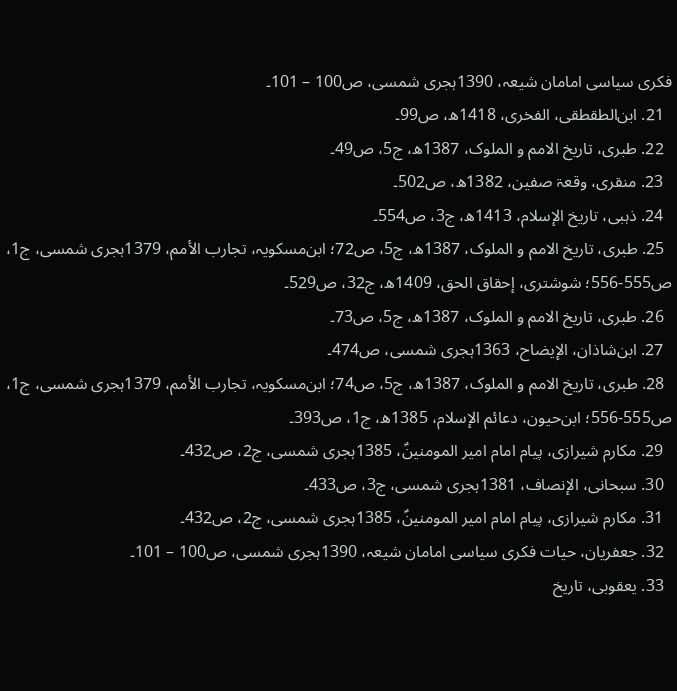فکری سیاسی امامان شیعہ، 1390ہجری شمسی، ص100 – 101۔
  21. ابن‌الطقطقی، الفخری، 1418ھ، ص99۔
  22. طبری، تاریخ الامم و الملوک، 1387ھ، ج5، ص49۔
  23. منقری، وقعۃ صفین، 1382ھ، ص502۔
  24. ذہبی، تاریخ الإسلام، 1413ھ، ج3، ص554۔
  25. طبری، تاریخ الامم و الملوک، 1387ھ، ج5، ص72؛ ابن‌مسکویہ، تجارب الأمم، 1379ہجری شمسی، ج1، ص555-556؛ شوشتری، إحقاق الحق، 1409ھ، ج32، ص529۔
  26. طبری، تاریخ الامم و الملوک، 1387ھ، ج5، ص73۔
  27. ابن‌شاذان، الإیضاح، 1363ہجری شمسی، ص474۔
  28. طبری، تاریخ الامم و الملوک، 1387ھ، ج5، ص74؛ ابن‌مسکویہ، تجارب الأمم، 1379ہجری شمسی، ج1، ص555-556؛ ابن‌حیون، دعائم الإسلام، 1385ھ، ج1، ص393۔
  29. مکارم شیرازی، پیام امام امیر المومنینؑ، 1385ہجری شمسی، ج2، ص432۔
  30. سبحانی، الإنصاف، 1381ہجری شمسی، ج3، ص433۔
  31. مکارم شیرازی، پیام امام امیر المومنینؑ، 1385ہجری شمسی، ج2، ص432۔
  32. جعفریان، حیات فکری سیاسی امامان شیعہ، 1390ہجری شمسی، ص100 – 101۔
  33. یعقوبی، تاریخ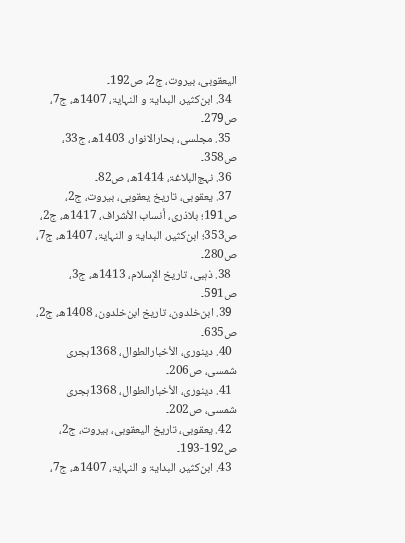الیعقوبی، بیروت، ج2، ص192۔
  34. ابن‌کثیر، البدایۃ و النہایۃ، 1407ھ، ج7، ص279۔
  35. مجلسی، بحارالانوار، 1403ھ، ج33، ص358۔
  36. نہج‌البلاغۃ، 1414ھ، ص82۔
  37. یعقوبی، تاریخ یعقوبی، بیروت، ج2، ص191؛ بلاذری، أنساب الأشراف، 1417ھ، ج2، ص353؛ ابن‌کثیر، البدایۃ و النہایۃ، 1407ھ، ج7، ص280۔
  38. ذہبی، تاریخ الإسلام، 1413ھ، ج3، ص591۔
  39. ابن‌خلدون، تاریخ ابن‌خلدون، 1408ھ، ج2، ص635۔
  40. دینوری، الأخبارالطوال، 1368ہجری شمسی، ص206۔
  41. دینوری، الأخبارالطوال، 1368ہجری شمسی، ص202۔
  42. یعقوبی، تاریخ الیعقوبی، بیروت، ج2، ص192-193۔
  43. ابن‌کثیر، البدایۃ و النہایۃ، 1407ھ، ج7،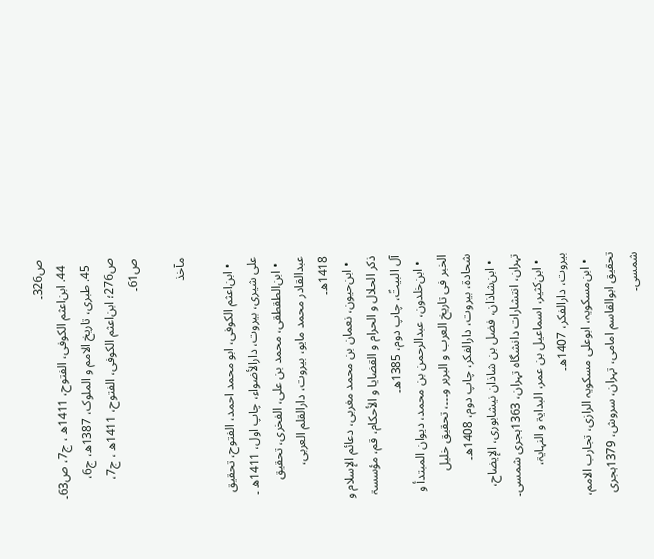ص326۔
  44. ابن‌اعثم الکوفی، الفتوح، 1411ھ ، ج7، ص63۔
  45. طبری، تاریخ الامم و الملوک، 1387ھ، ج6، ص276؛ ابن‌اعثم الکوفی، الفتوح، 1411ھ ، ج7، ص61۔

مآخذ

  • ابن‌اعثم الکوفی، ابو محمد احمد، الفتوح، تحقیق علی شیری، بیروت، دارالأضواء، چاپ اول، 1411ھ ۔
  • ابن‌الطقطقی، محمد بن علی، الفخری، تحقیق عبدالقادر محمد مایو، بیروت،‌ دارالقلم العربی، 1418ھ۔
  • ابن‌حیون، نعمان بن محمد مغربی، دعائم الإسلام و ذکر الحلال و الحرام و القضایا و الأحکام، قم، مؤسسۃ آل البیتؑ، چاپ دوم، 1385ھ۔
  • ابن‌خلدون، عبدالرحمن بن محمد، دیوان المبتدأ و الخبر فی تاریخ العرب و البربر و۔۔۔، تحقیق خلیل شحادۃ، بیروت، دارالفکر، چاپ دوم، 1408ھ۔
  • ابن‌شاذان، فضل بن شاذان نیشابوری، الإیضاح، تہران، انتشارات دانشگاہ تہران، 1363ہجری شمسی۔
  • ابن‌کثیر، اسماعیل بن عمر، البدایۃ و النہایۃ، بیروت، دارالفکر، 1407ھ۔
  • ابن‌مسکویہ، ابوعلی مسکویہ الرازی، تجارب الامم، تحقیق ابوالقاسم امامی، تہران، سروش، 1379ہجری شمسی۔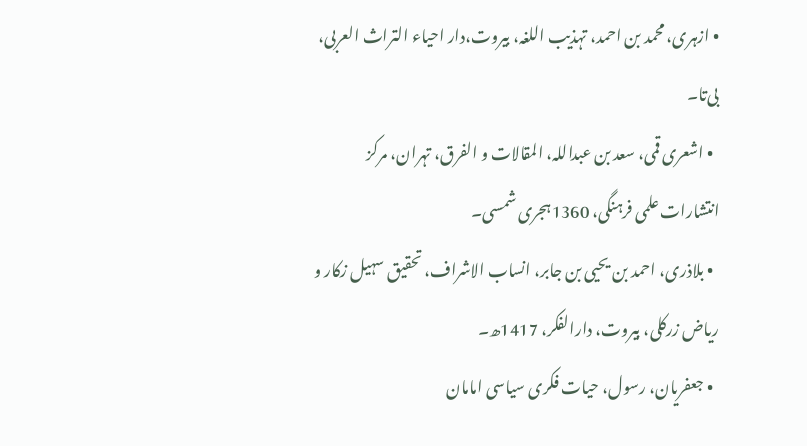• ازہری، محمد بن احمد، تہذیب اللغہ، بیروت،دار احیاء التراث العربی، بی‌تا۔
  • اشعری قمی، سعد بن عبداللہ، المقالات و الفرق، تہران، مرکز انتشارات علمی فرہنگی، 1360ہجری شمسی۔
  • بلاذری، احمد بن یحیی بن جابر، انساب الاشراف، تحقیق سہیل زکار و ریاض زرکلی، بیروت، دارالفکر، 1417ھ۔
  • جعفریان، رسول، حیات فکری سیاسی امامان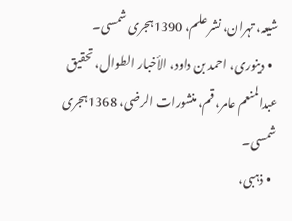شیعہ، تہران، نشر علم، 1390ہجری شمسی۔
  • دینوری، احمد بن داود، الأخبار الطوال، تحقیق عبدالمنعم عامر، قم، منشورات الرضی، 1368ہجری شمسی۔
  • ذہبی،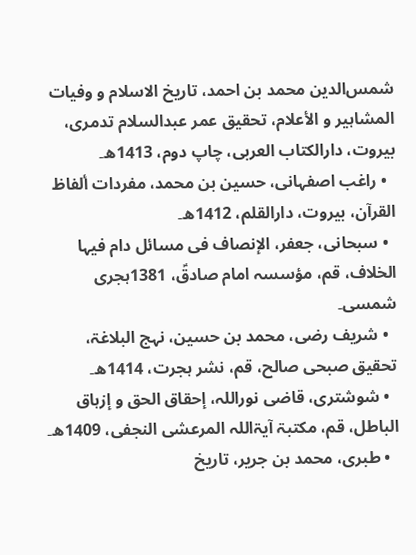شمس‌الدین محمد بن احمد، تاریخ الاسلام و وفیات المشاہیر و الأعلام، تحقیق عمر عبدالسلام تدمری، بیروت،‌ دارالکتاب العربی، چاپ دوم، 1413ھ۔
  • راغب اصفہانی، حسین بن محمد، مفردات ألفاظ القرآن، بیروت، دارالقلم، 1412ھ۔
  • سبحانی، جعفر، الإنصاف فی مسائل دام فیہا الخلاف، قم، مؤسسہ امام صادقؑ، 1381ہجری شمسی۔
  • شریف رضی، محمد بن حسین، نہج البلاغۃ، تحقیق صبحی صالح، قم، نشر ہجرت، 1414ھ۔
  • شوشتری، قاضی نوراللہ، إحقاق الحق و إزہاق الباطل، قم، مکتبۃ آیۃ‌اللہ المرعشی النجفی، 1409ھ۔
  • طبری، محمد بن جریر، تاریخ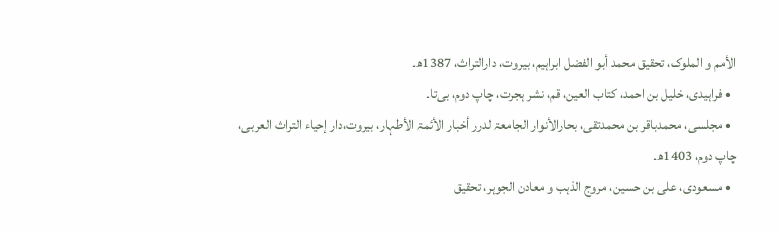الأمم و الملوک، تحقیق محمد أبو الفضل ابراہیم، بیروت، دارالتراث، 1387ھ۔
  • فراہیدی، خلیل بن احمد، کتاب العین، قم، نشر ہجرت، چاپ دوم، بی‌تا۔
  • مجلسی، محمدباقر بن محمدتقی، بحارالأنوار الجامعۃ لدرر أخبار الأئمۃ الأطہار، بیروت،‌دار إحیاء التراث العربی، چاپ دوم، 1403ھ۔
  • مسعودی، علی بن حسین، مروج الذہب و معادن الجوہر، تحقیق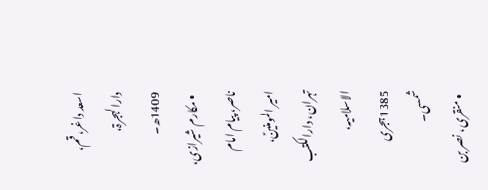اسعد داغر، قم،‌ دارالہجرۃ، 1409ھ۔
  • مکارم شیرازی، ناصر، پیام امام امیر المومنینؑ، تہران، دارالکتب الاسلامیہ، 1385ہجری شمسی۔
  • منقری، نصر بن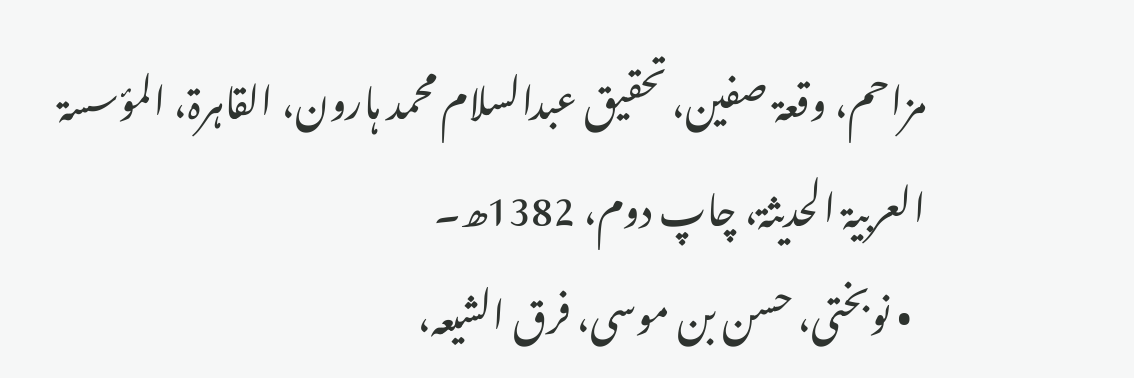مزاحم، وقعۃ صفین، تحقیق عبدالسلام محمد ہارون، القاہرۃ، المؤسسۃ العربیۃ الحدیثۃ، چاپ دوم، 1382ھ۔
  • نوبختی، حسن بن موسی، فرق الشیعہ،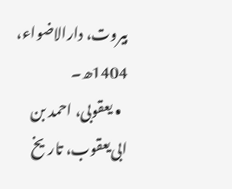بیروت، دارالاضواء، 1404ھ۔
  • یعقوبی، احمد بن ابی‌یعقوب، تاریخ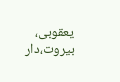یعقوبی، بیروت،دار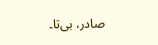صادر، بی‌تا۔